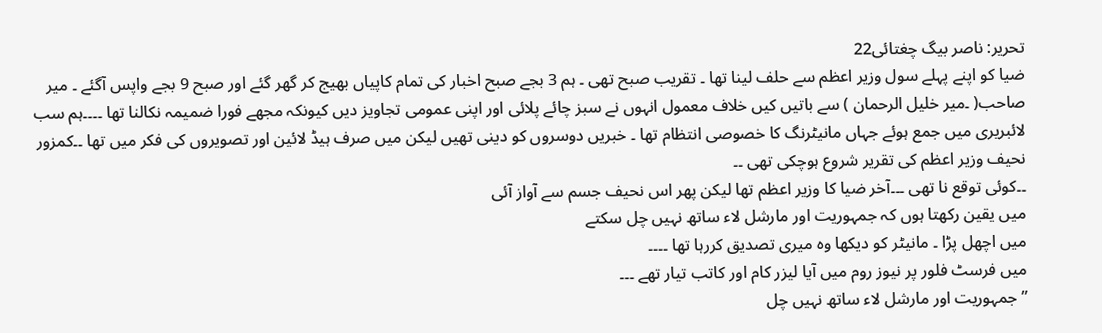تحریر: ناصر بیگ چغتائی22
ضیا کو اپنے پہلے سول وزیر اعظم سے حلف لینا تھا ۔ تقریب صبح تھی ۔ ہم 3 بجے صبح اخبار کی تمام کاپیاں بھیج کر گھر گئے اور صبح 9 بجے واپس آگئے ۔ میر صاحب( ۔میر خلیل الرحمان ) سے باتیں کیں خلاف معمول انہوں نے سبز چائے پلائی اور اپنی عمومی تجاویز دیں کیونکہ مجھے فورا ضمیمہ نکالنا تھا ۔۔۔۔ہم سب لائبریری میں جمع ہوئے جہاں مانیٹرنگ کا خصوصی انتظام تھا ۔ خبریں دوسروں کو دینی تھیں لیکن میں صرف ہیڈ لائین اور تصویروں کی فکر میں تھا ۔۔کمزور نحیف وزیر اعظم کی تقریر شروع ہوچکی تھی ۔۔
۔۔کوئی توقع نا تھی ۔۔۔آخر ضیا کا وزیر اعظم تھا لیکن پھر اس نحیف جسم سے آواز آئی
میں یقین رکھتا ہوں کہ جمہوریت اور مارشل لاء ساتھ نہیں چل سکتے
میں اچھل پڑا ۔ مانیٹر کو دیکھا وہ میری تصدیق کررہا تھا ۔۔۔۔
میں فرسٹ فلور پر نیوز روم میں آیا لیزر کام اور کاتب تیار تھے ۔۔۔
” جمہوریت اور مارشل لاء ساتھ نہیں چل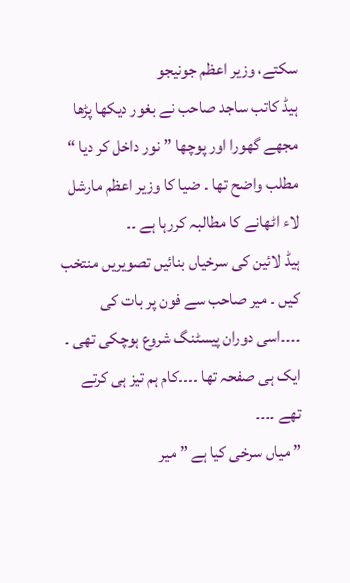سکتے، وزیر اعظم جونیجو
ہیڈ کاتب ساجد صاحب نے بغور دیکھا پڑھا مجھے گھورا اور پوچھا ” نور داخل کر دیا “
مطلب واضح تھا ۔ ضیا کا وزیر اعظم مارشل لاء اٹھانے کا مطالبہ کررہا ہے ۔۔
ہیڈ لائین کی سرخیاں بنائیں تصویریں منتخب کیں ۔ میر صاحب سے فون پر بات کی ۔۔۔۔اسی دوران پیسٹنگ شروع ہوچکی تھی ۔ ایک ہی صفحہ تھا ۔۔۔۔کام ہم تیز ہی کرتے تھے ۔۔۔۔
” میاں سرخی کیا ہے ” میر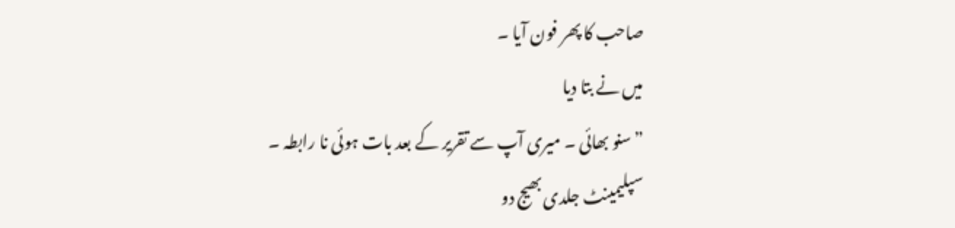صاحب کا پھر فون آیا ۔
میں نے بتا دیا
” سنو بھائی ۔ میری آپ سے تقریر کے بعد بات ہوئی نا رابطہ ۔ سپلیمینٹ جلدی بھیج دو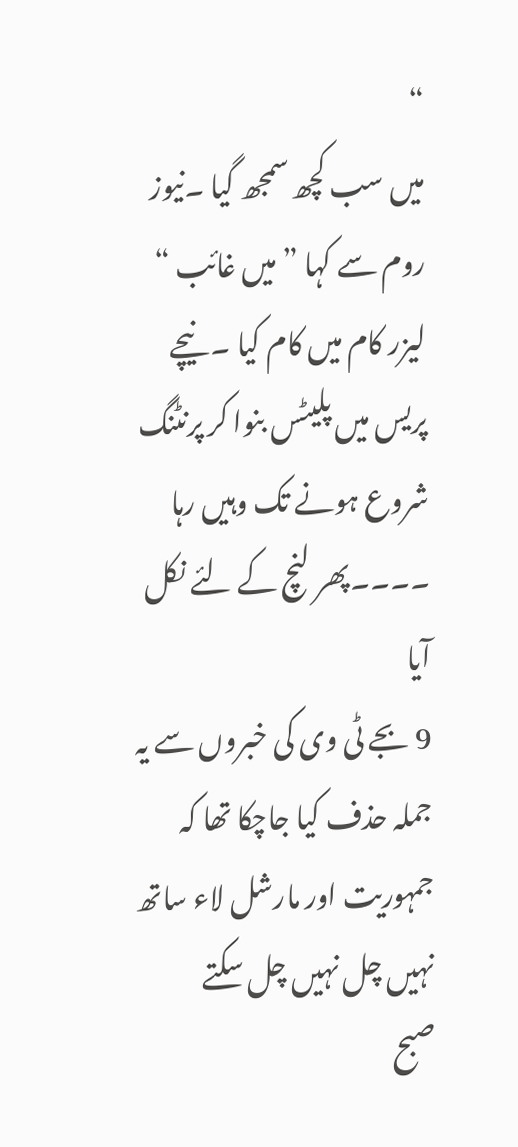“
میں سب کچھ سمجھ گیا ۔نیوز روم سے کہا ” میں غائب “
لیزر کام میں کام کیا ۔ نیچے پریس میں پلیٹس بنوا کر پرنٹنگ شروع ہونے تک وہیں رہا ۔۔۔۔پھر لنچ کے لئے نکل آیا
9 بجے ٹی وی کی خبروں سے یہ جملہ حذف کیا جاچکا تھا کہ جمہوریت اور مارشل لاء ساتھ نہیں چل نہیں چل سکتے
صبح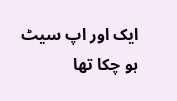ایک اور اپ سیٹ ہو چکا تھا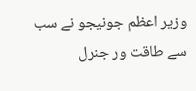وزیر اعظم جونیجو نے سب سے طاقت ور جنرل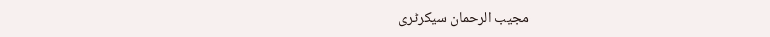مجیب الرحمان سیکرٹری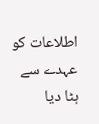اطلاعات کو عہدے سے ہٹا دیا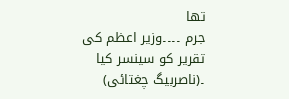تھا
جرم ۔۔۔۔وزیر اعظم کی تقریر کو سینسر کیا ۔(ناصربیگ چغتائی)